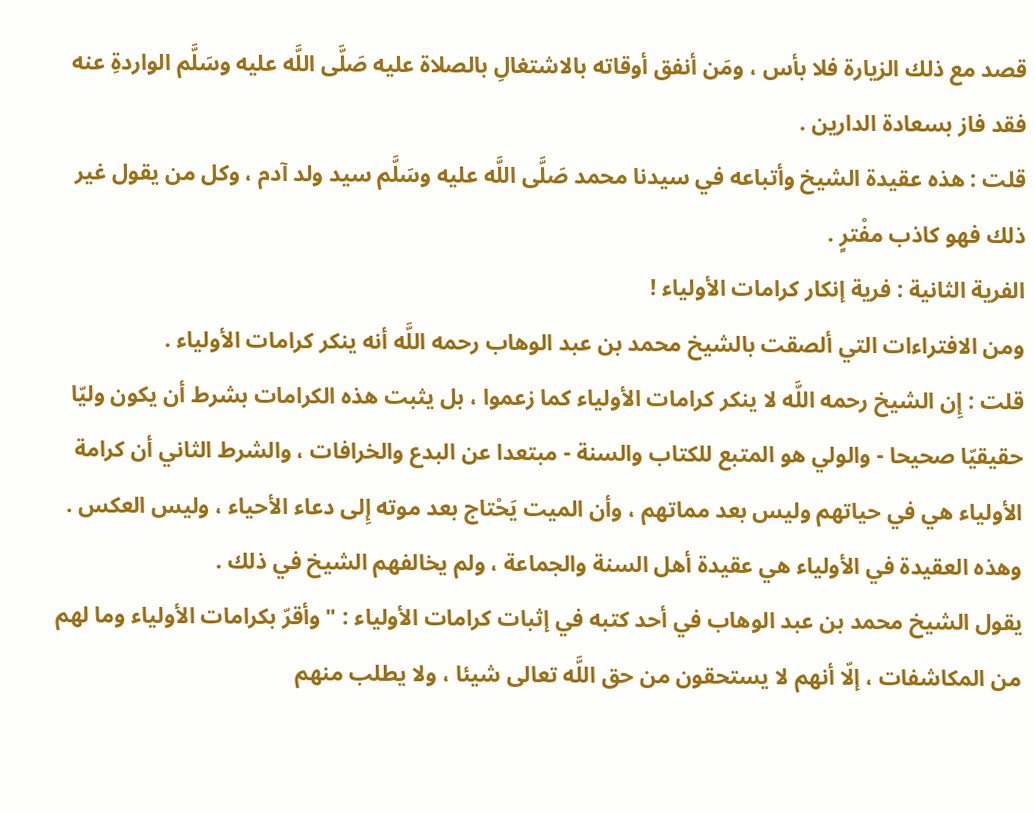قصد مع ذلك الزيارة فلا بأس ، ومَن أنفق أوقاته بالاشتغالِ بالصلاة عليه صَلَّى اللَّه عليه وسَلَّم الواردةِ عنه فقد فاز بسعادة الدارين .
قلت : هذه عقيدة الشيخ وأتباعه في سيدنا محمد صَلَّى اللَّه عليه وسَلَّم سيد ولد آدم ، وكل من يقول غير ذلك فهو كاذب مفْترٍ .
الفرية الثانية : فرية إنكار كرامات الأولياء !
ومن الافتراءات التي ألصقت بالشيخ محمد بن عبد الوهاب رحمه اللَّه أنه ينكر كرامات الأولياء .
قلت : إِن الشيخ رحمه اللَّه لا ينكر كرامات الأولياء كما زعموا ، بل يثبت هذه الكرامات بشرط أن يكون وليّا حقيقيّا صحيحا - والولي هو المتبع للكتاب والسنة - مبتعدا عن البدع والخرافات ، والشرط الثاني أن كرامة الأولياء هي في حياتهم وليس بعد مماتهم ، وأن الميت يَحْتاج بعد موته إِلى دعاء الأحياء ، وليس العكس .
وهذه العقيدة في الأولياء هي عقيدة أهل السنة والجماعة ، ولم يخالفهم الشيخ في ذلك .
يقول الشيخ محمد بن عبد الوهاب في أحد كتبه في إثبات كرامات الأولياء : " وأقرّ بكرامات الأولياء وما لهم من المكاشفات ، إلّا أنهم لا يستحقون من حق اللَّه تعالى شيئا ، ولا يطلب منهم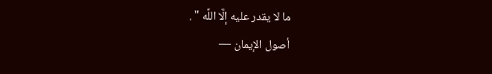ما لا يقدر عليه إلَّا اللَّه " .
أصول الإيمان —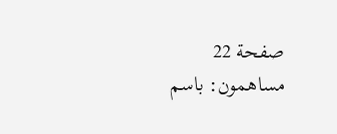صفحة 22
مساهمون: باسم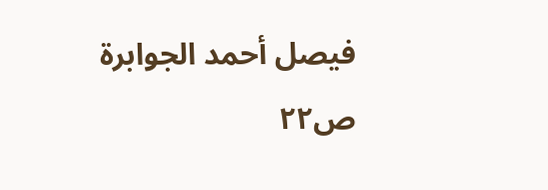فيصل أحمد الجوابرة
ص٢٢